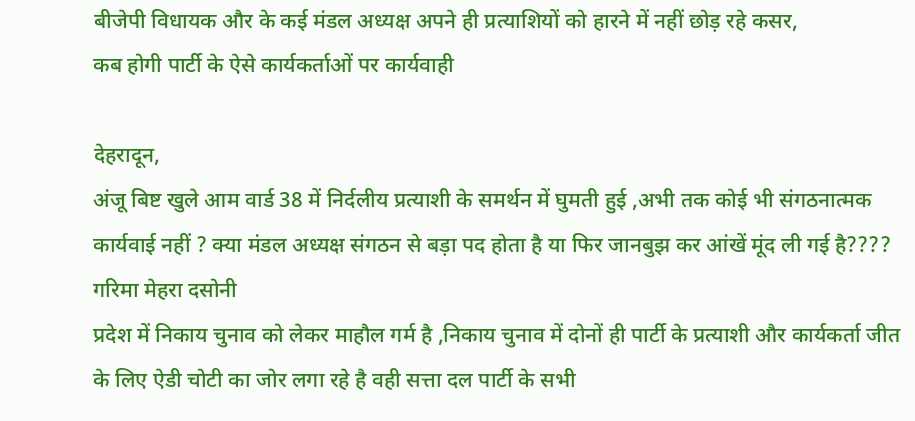बीजेपी विधायक और के कई मंडल अध्यक्ष अपने ही प्रत्याशियों को हारने में नहीं छोड़ रहे कसर,
कब होगी पार्टी के ऐसे कार्यकर्ताओं पर कार्यवाही

देहरादून,
अंजू बिष्ट खुले आम वार्ड 38 में निर्दलीय प्रत्याशी के समर्थन में घुमती हुई ,अभी तक कोई भी संगठनात्मक कार्यवाई नहीं ? क्या मंडल अध्यक्ष संगठन से बड़ा पद होता है या फिर जानबुझ कर आंखें मूंद ली गई है????
गरिमा मेहरा दसोनी
प्रदेश में निकाय चुनाव को लेकर माहौल गर्म है ,निकाय चुनाव में दोनों ही पार्टी के प्रत्याशी और कार्यकर्ता जीत के लिए ऐडी चोटी का जोर लगा रहे है वही सत्ता दल पार्टी के सभी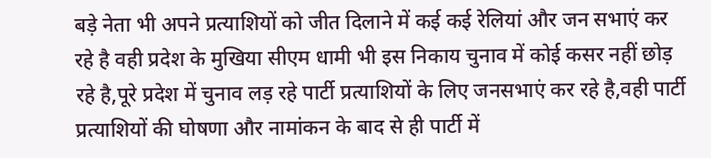बड़े नेता भी अपने प्रत्याशियों को जीत दिलाने में कई कई रेलियां और जन सभाएं कर रहे है वही प्रदेश के मुखिया सीएम धामी भी इस निकाय चुनाव में कोई कसर नहीं छोड़ रहे है,पूरे प्रदेश में चुनाव लड़ रहे पार्टी प्रत्याशियों के लिए जनसभाएं कर रहे है,वही पार्टी प्रत्याशियों की घोषणा और नामांकन के बाद से ही पार्टी में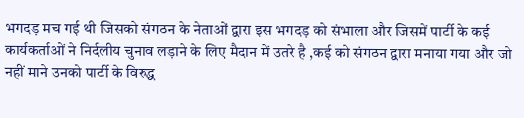भगदड़ मच गई थी जिसको संगठन के नेताओं द्वारा इस भगदड़ को संभाला और जिसमें पार्टी के कई कार्यकर्ताओं ने निर्दलीय चुनाव लड़ाने के लिए मैदान में उतरे है ,कई को संगठन द्वारा मनाया गया और जो नहीं माने उनको पार्टी के विरुद्ध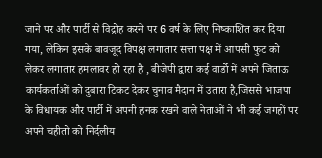जाने पर और पार्टी से विद्रोह करने पर 6 वर्ष के लिए निष्काशित कर दिया गया, लेकिन इसके बावजूद विपक्ष लगातार सत्ता पक्ष में आपसी फुट को लेकर लगातार हमलावर हो रहा है , बीजेपी द्वारा कई वार्डो में अपने जिताऊ कार्यकर्ताओं को दुबारा टिकट देकर चुनाव मैदान में उतारा है,जिससे भाजपा के विधायक और पार्टी में अपनी हनक रखने वाले नेताओं ने भी कई जगहों पर अपने चहीतो को निर्दलीय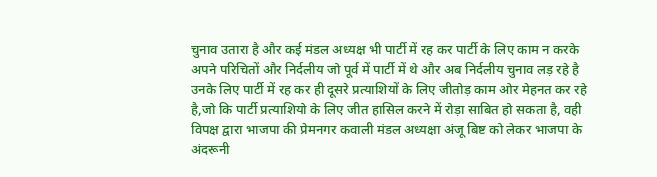चुनाव उतारा है और कई मंडल अध्यक्ष भी पार्टी में रह कर पार्टी के लिए काम न करके अपने परिचितों और निर्दलीय जो पूर्व में पार्टी में थे और अब निर्दलीय चुनाव लड़ रहे है उनके लिए पार्टी में रह कर ही दूसरे प्रत्याशियों के लिए जीतोड़ काम ओर मेहनत कर रहे है,जो कि पार्टी प्रत्याशियो के लिए जीत हासिल करने में रोड़ा साबित हो सकता है, वही विपक्ष द्वारा भाजपा की प्रेमनगर कवाली मंडल अध्यक्षा अंजू बिष्ट को लेकर भाजपा के अंदरूनी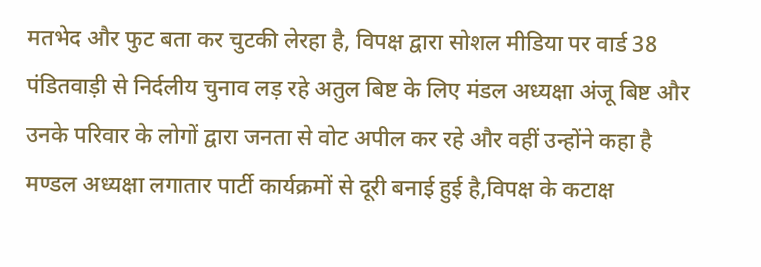मतभेद और फुट बता कर चुटकी लेरहा है, विपक्ष द्वारा सोशल मीडिया पर वार्ड 38 पंडितवाड़ी से निर्दलीय चुनाव लड़ रहे अतुल बिष्ट के लिए मंडल अध्यक्षा अंजू बिष्ट और उनके परिवार के लोगों द्वारा जनता से वोट अपील कर रहे और वहीं उन्होंने कहा है मण्डल अध्यक्षा लगातार पार्टी कार्यक्रमों से दूरी बनाई हुई है,विपक्ष के कटाक्ष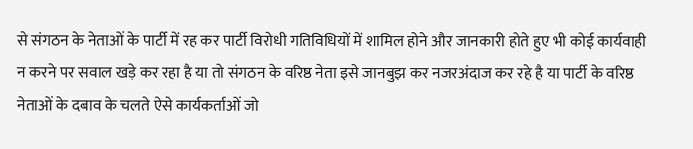से संगठन के नेताओं के पार्टी में रह कर पार्टी विरोधी गतिविधियों में शामिल होने और जानकारी होते हुए भी कोई कार्यवाही न करने पर सवाल खड़े कर रहा है या तो संगठन के वरिष्ठ नेता इसे जानबुझ कर नजरअंदाज कर रहे है या पार्टी के वरिष्ठ नेताओं के दबाव के चलते ऐसे कार्यकर्ताओं जो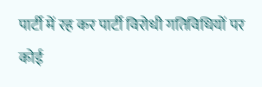पार्टी में रह कर पार्टी विरोधी गतिविधियों पर कोई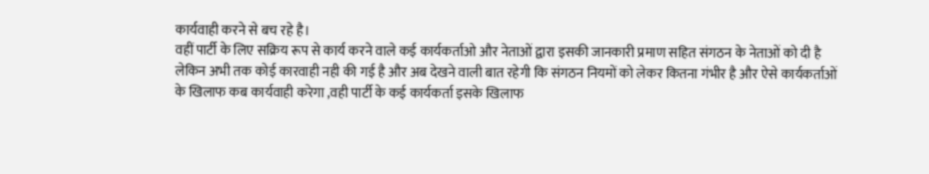कार्यवाही करने से बच रहे है।
वहीं पार्टी के लिए सक्रिय रूप से कार्य करने वाले कई कार्यकर्ताओ और नेताओं द्वारा इसकी जानकारी प्रमाण सहित संगठन के नेताओं को दी है लेकिन अभी तक कोई कारवाही नही की गई है और अब देखने वाली बात रहेगी कि संगठन नियमों को लेकर कितना गंभीर है और ऐसे कार्यकर्ताओं के खिलाफ कब कार्यवाही करेगा ,वही पार्टी के कई कार्यकर्ता इसके खिलाफ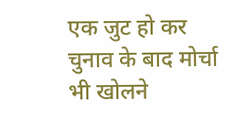एक जुट हो कर चुनाव के बाद मोर्चा भी खोलने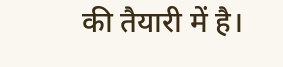की तैयारी में है।